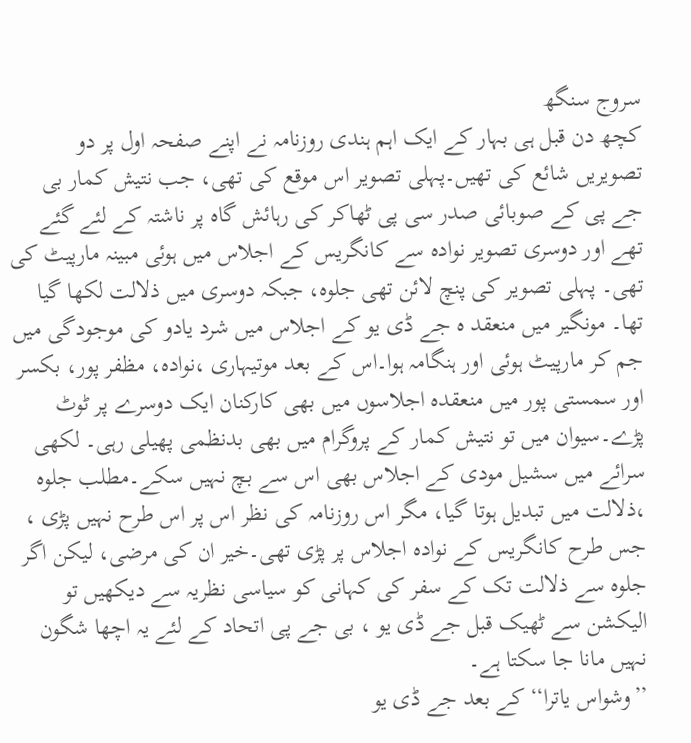سروج سنگھ
کچھ دن قبل ہی بہار کے ایک اہم ہندی روزنامہ نے اپنے صفحہ اول پر دو تصویریں شائع کی تھیں۔پہلی تصویر اس موقع کی تھی، جب نتیش کمار بی جے پی کے صوبائی صدر سی پی ٹھاکر کی رہائش گاہ پر ناشتہ کے لئے گئے تھے اور دوسری تصویر نوادہ سے کانگریس کے اجلاس میں ہوئی مبینہ مارپیٹ کی تھی۔ پہلی تصویر کی پنچ لائن تھی جلوہ، جبکہ دوسری میں ذلالت لکھا گیا تھا۔ مونگیر میں منعقد ہ جے ڈی یو کے اجلاس میں شرد یادو کی موجودگی میں جم کر مارپیٹ ہوئی اور ہنگامہ ہوا۔اس کے بعد موتیہاری ،نوادہ، مظفر پور، بکسر اور سمستی پور میں منعقدہ اجلاسوں میں بھی کارکنان ایک دوسرے پر ٹوٹ پڑے۔سیوان میں تو نتیش کمار کے پروگرام میں بھی بدنظمی پھیلی رہی۔ لکھی سرائے میں سشیل مودی کے اجلاس بھی اس سے بچ نہیں سکے۔مطلب جلوہ ،ذلالت میں تبدیل ہوتا گیا، مگر اس روزنامہ کی نظر اس پر اس طرح نہیں پڑی ، جس طرح کانگریس کے نوادہ اجلاس پر پڑی تھی۔خیر ان کی مرضی، لیکن اگر جلوہ سے ذلالت تک کے سفر کی کہانی کو سیاسی نظریہ سے دیکھیں تو الیکشن سے ٹھیک قبل جے ڈی یو ، بی جے پی اتحاد کے لئے یہ اچھا شگون نہیں مانا جا سکتا ہے۔
’’وشواس یاترا‘‘ کے بعد جے ڈی یو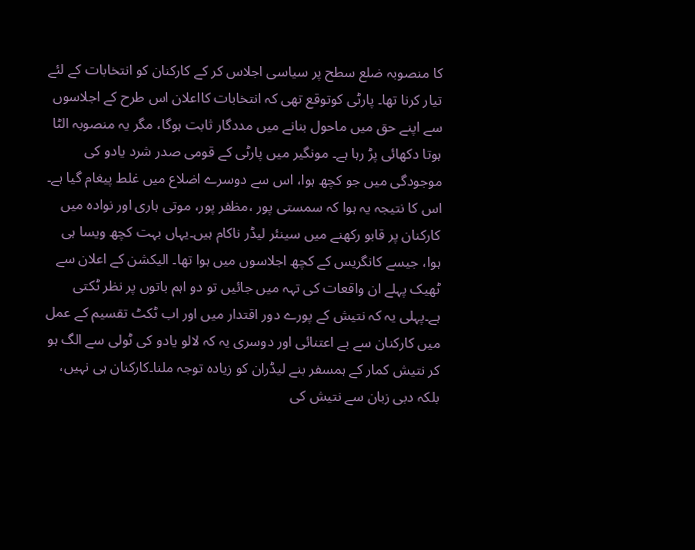کا منصوبہ ضلع سطح پر سیاسی اجلاس کر کے کارکنان کو انتخابات کے لئے تیار کرنا تھا۔ پارٹی کوتوقع تھی کہ انتخابات کااعلان اس طرح کے اجلاسوں سے اپنے حق میں ماحول بنانے میں مددگار ثابت ہوگا، مگر یہ منصوبہ الٹا ہوتا دکھائی پڑ رہا ہے۔ مونگیر میں پارٹی کے قومی صدر شرد یادو کی موجودگی میں جو کچھ ہوا، اس سے دوسرے اضلاع میں غلط پیغام گیا ہے۔ اس کا نتیجہ یہ ہوا کہ سمستی پور ،مظفر پور، موتی ہاری اور نوادہ میں کارکنان پر قابو رکھنے میں سینئر لیڈر ناکام ہیں۔یہاں بہت کچھ ویسا ہی ہوا، جیسے کانگریس کے کچھ اجلاسوں میں ہوا تھا۔ الیکشن کے اعلان سے ٹھیک پہلے ان واقعات کی تہہ میں جائیں تو دو اہم باتوں پر نظر ٹکتی ہے۔پہلی یہ کہ نتیش کے پورے دور اقتدار میں اور اب ٹکٹ تقسیم کے عمل میں کارکنان سے بے اعتنائی اور دوسری یہ کہ لالو یادو کی ٹولی سے الگ ہو کر نتیش کمار کے ہمسفر بنے لیڈران کو زیادہ توجہ ملنا۔کارکنان ہی نہیں، بلکہ دبی زبان سے نتیش کی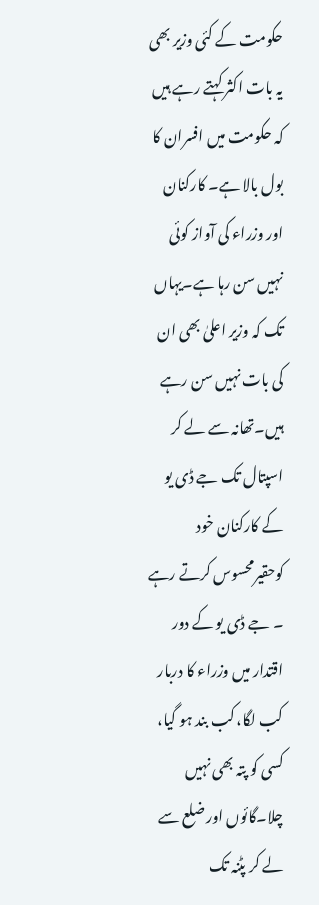حکومت کے کئی وزیر بھی یہ بات اکثر کہتے رہے ہیں کہ حکومت میں افسران کا بول بالا ہے۔ کارکنان اور وزراء کی آواز کوئی نہیں سن رہا ہے۔یہاں تک کہ وزیر اعلیٰ بھی ان کی بات نہیں سن رہے ہیں۔تھانہ سے لے کر اسپتال تک جے ڈی یو کے کارکنان خود کوحقیرمحسوس کرتے رہے ۔ جے ڈی یو کے دور اقتدار میں وزراء کا دربار کب لگا، کب بند ہو گیا، کسی کو پتہ بھی نہیں چلا۔گائوں اور ضلع سے لے کر پٹنہ تک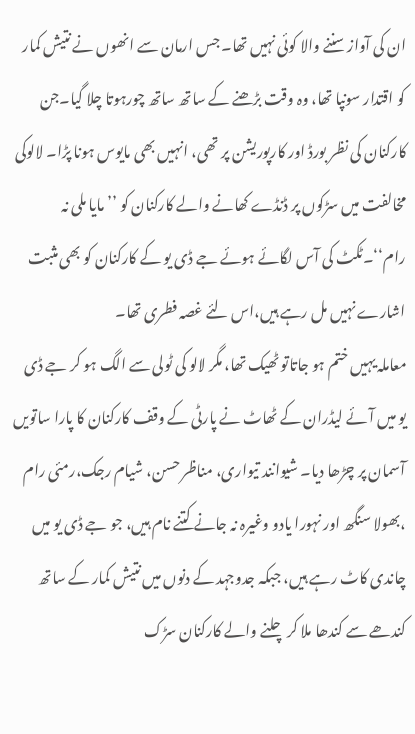ان کی آواز سننے والا کوئی نہیں تھا۔ جس ارمان سے انھوں نے نتیش کمار کو اقتدار سونپا تھا، وہ وقت بڑھنے کے ساتھ ساتھ چورہوتا چلا گیا۔جن کارکنان کی نظر بورڈ اور کارپوریشن پر تھی، انہیں بھی مایوس ہونا پڑا۔ لالوکی مخالفت میں سڑکوں پر ڈنڈے کھانے والے کارکنان کو ’’مایا ملی نہ رام‘‘۔ٹکٹ کی آس لگائے ہوئے جے ڈی یو کے کارکنان کو بھی مثبت اشارے نہیں مل رہے ہیں،اس لئے غصہ فطری تھا۔
معاملہ یہیں ختم ہو جاتاتو ٹھیک تھا، مگر لالو کی ٹولی سے الگ ہو کر جے ڈی یو میں آئے لیڈران کے ٹھاٹ نے پارٹی کے وقف کارکنان کا پارا ساتویں آسمان پر چڑھا دیا۔ شیوانند تیواری، مناظر حسن، شیام رجک،رمئی رام ،بھولا سنگھ اور نہورا یادو وغیرہ نہ جانے کتنے نام ہیں، جو جے ڈی یو میں چاندی کاٹ رہے ہیں، جبکہ جدوجہد کے دنوں میں نتیش کمار کے ساتھ کندھے سے کندھا ملا کر چلنے والے کارکنان سڑک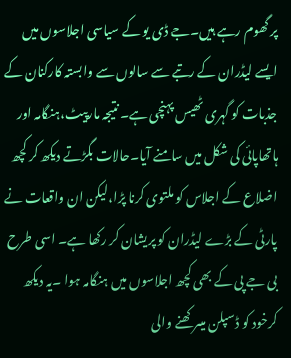پر گھوم رہے ہیں۔جے ڈی یو کے سیاسی اجلاسوں میں ایسے لیڈران کے رتبے سے سالوں سے وابستہ کارکنان کے جذبات کو گہری ٹھیس پہنچی ہے۔ نتیجہ مارپیٹ،ہنگامہ اور ہاتھاپائی کی شکل میں سامنے آیا۔حالات بگڑتے دیکھ کر کچھ اضلاع کے اجلاس کو ملتوی کرنا پڑا،لیکن ان واقعات نے پارٹی کے بڑے لیڈران کو پریشان کر رکھا ہے۔ اسی طرح بی جے پی کے بھی کچھ اجلاسوں میں ہنگامہ ہوا ۔یہ دیکھ کرخود کو ڈسپلن میںرکھنے والی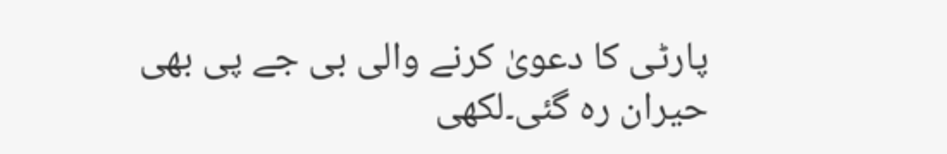پارٹی کا دعویٰ کرنے والی بی جے پی بھی حیران رہ گئی۔لکھی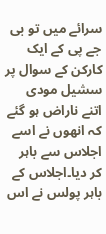سرائے میں تو بی جے پی کے ایک کارکن کے سوال پر سشیل مودی اتنے ناراض ہو گئے کہ انھوں نے اسے اجلاس سے باہر کر دیا۔اجلاس کے باہر پولس نے اس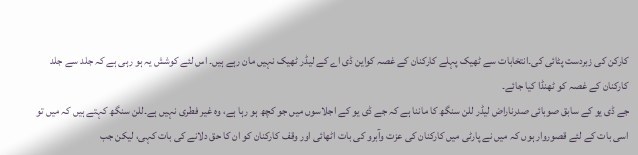کارکن کی زبردست پٹائی کی۔انتخابات سے ٹھیک پہلے کارکنان کے غصہ کواین ڈی اے کے لیڈر ٹھیک نہیں مان رہے ہیں۔ اس لئے کوشش یہ ہو رہی ہے کہ جلد سے جلد کارکنان کے غصہ کو ٹھنڈا کیا جائے۔
جے ڈی یو کے سابق صوبائی صدرناراض لیڈر للن سنگھ کا ماننا ہے کہ جے ڈی یو کے اجلاسوں میں جو کچھ ہو رہا ہے، وہ غیر فطری نہیں ہے۔للن سنگھ کہتے ہیں کہ میں تو اسی بات کے لئے قصوروار ہوں کہ میں نے پارٹی میں کارکنان کی عزت وآبرو کی بات اٹھائی اور وقف کارکنان کو ان کا حق دلانے کی بات کہی، لیکن جب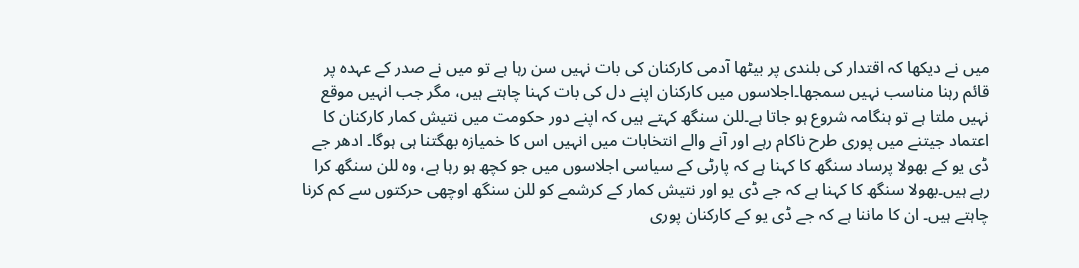میں نے دیکھا کہ اقتدار کی بلندی پر بیٹھا آدمی کارکنان کی بات نہیں سن رہا ہے تو میں نے صدر کے عہدہ پر قائم رہنا مناسب نہیں سمجھا۔اجلاسوں میں کارکنان اپنے دل کی بات کہنا چاہتے ہیں، مگر جب انہیں موقع نہیں ملتا ہے تو ہنگامہ شروع ہو جاتا ہے۔للن سنگھ کہتے ہیں کہ اپنے دور حکومت میں نتیش کمار کارکنان کا اعتماد جیتنے میں پوری طرح ناکام رہے اور آنے والے انتخابات میں انہیں اس کا خمیازہ بھگتنا ہی ہوگا۔ ادھر جے ڈی یو کے بھولا پرساد سنگھ کا کہنا ہے کہ پارٹی کے سیاسی اجلاسوں میں جو کچھ ہو رہا ہے، وہ للن سنگھ کرا رہے ہیں۔بھولا سنگھ کا کہنا ہے کہ جے ڈی یو اور نتیش کمار کے کرشمے کو للن سنگھ اوچھی حرکتوں سے کم کرنا چاہتے ہیں۔ ان کا ماننا ہے کہ جے ڈی یو کے کارکنان پوری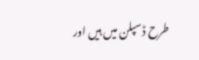طرح ڈسپلن میں ہیں اور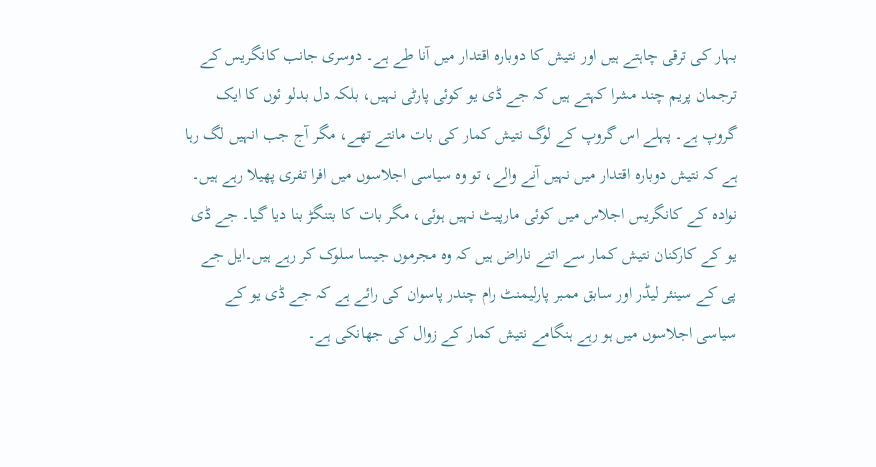بہار کی ترقی چاہتے ہیں اور نتیش کا دوبارہ اقتدار میں آنا طے ہے۔ دوسری جانب کانگریس کے ترجمان پریم چند مشرا کہتے ہیں کہ جے ڈی یو کوئی پارٹی نہیں، بلکہ دل بدلو ئوں کا ایک گروپ ہے۔ پہلے اس گروپ کے لوگ نتیش کمار کی بات مانتے تھے، مگر آج جب انہیں لگ رہا ہے کہ نتیش دوبارہ اقتدار میں نہیں آنے والے، تو وہ سیاسی اجلاسوں میں افرا تفری پھیلا رہے ہیں۔ نوادہ کے کانگریس اجلاس میں کوئی مارپیٹ نہیں ہوئی، مگر بات کا بتنگڑ بنا دیا گیا۔ جے ڈی یو کے کارکنان نتیش کمار سے اتنے ناراض ہیں کہ وہ مجرموں جیسا سلوک کر رہے ہیں۔ایل جے پی کے سینئر لیڈر اور سابق ممبر پارلیمنٹ رام چندر پاسوان کی رائے ہے کہ جے ڈی یو کے سیاسی اجلاسوں میں ہو رہے ہنگامے نتیش کمار کے زوال کی جھانکی ہے۔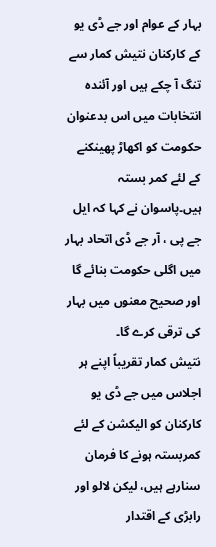بہار کے عوام اور جے ڈی یو کے کارکنان نتیش کمار سے تنگ آ چکے ہیں اور آئندہ انتخابات میں اس بدعنوان حکومت کو اکھاڑ پھینکنے کے لئے کمر بستہ ہیں۔پاسوان نے کہا کہ ایل جے پی ، آر جے ڈی اتحاد بہار میں اگلی حکومت بنائے گا اور صحیح معنوں میں بہار کی ترقی کرے گا۔
نتیش کمار تقریباً اپنے ہر اجلاس میں جے ڈی یو کارکنان کو الیکشن کے لئے کمربستہ ہونے کا فرمان سنارہے ہیں، لیکن لالو اور رابڑی کے اقتدار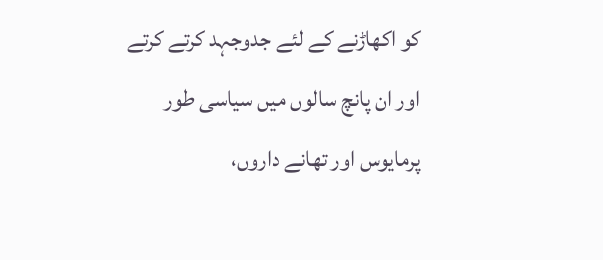کو اکھاڑنے کے لئے جدوجہد کرتے کرتے اور ان پانچ سالوں میں سیاسی طور پرمایوس اور تھانے داروں،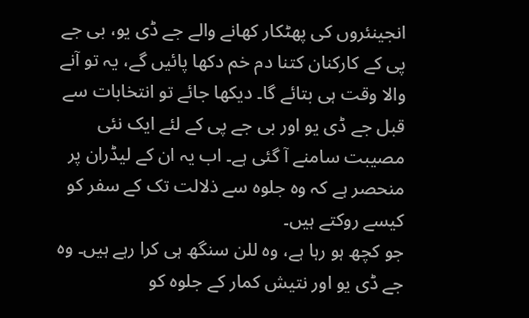انجینئروں کی پھٹکار کھانے والے جے ڈی یو، بی جے پی کے کارکنان کتنا دم خم دکھا پائیں گے، یہ تو آنے والا وقت ہی بتائے گا۔ دیکھا جائے تو انتخابات سے قبل جے ڈی یو اور بی جے پی کے لئے ایک نئی مصیبت سامنے آ گئی ہے۔ اب یہ ان کے لیڈران پر منحصر ہے کہ وہ جلوہ سے ذلالت تک کے سفر کو کیسے روکتے ہیں۔
جو کچھ ہو رہا ہے، وہ للن سنگھ ہی کرا رہے ہیں۔ وہ جے ڈی یو اور نتیش کمار کے جلوہ کو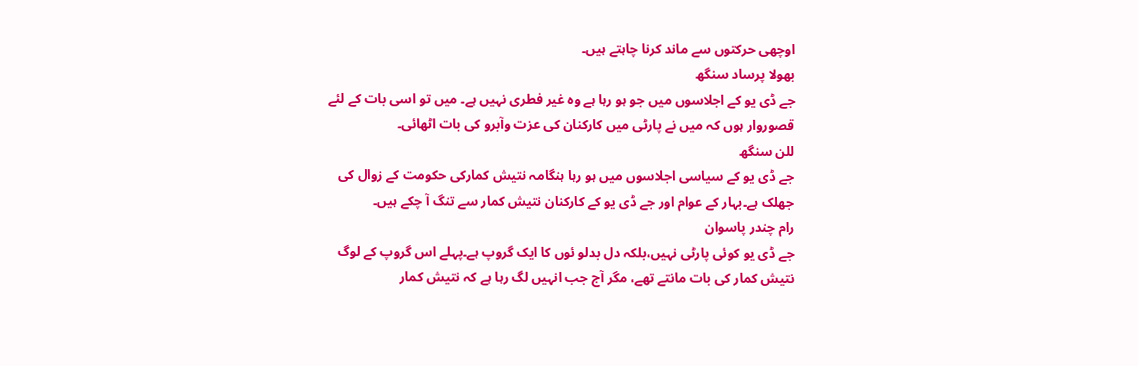اوچھی حرکتوں سے ماند کرنا چاہتے ہیں۔
بھولا پرساد سنگھ
جے ڈی یو کے اجلاسوں میں جو ہو رہا ہے وہ غیر فطری نہیں ہے۔ میں تو اسی بات کے لئے قصوروار ہوں کہ میں نے پارٹی میں کارکنان کی عزت وآبرو کی بات اٹھائی۔
للن سنگھ
جے ڈی یو کے سیاسی اجلاسوں میں ہو رہا ہنگامہ نتیش کمارکی حکومت کے زوال کی جھلک ہے۔بہار کے عوام اور جے ڈی یو کے کارکنان نتیش کمار سے تنگ آ چکے ہیں۔
رام چندر پاسوان
جے ڈی یو کوئی پارٹی نہیں،بلکہ دل بدلو ئوں کا ایک گروپ ہے۔پہلے اس گروپ کے لوگ نتیش کمار کی بات مانتے تھے، مگر آج جب انہیں لگ رہا ہے کہ نتیش کمار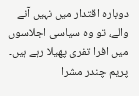دوبارہ اقتدار میں نہیں آنے والے، تو وہ سیاسی اجلاسوں میں افرا تفری پھیلا رہے ہیں۔
پریم چندر مشرا